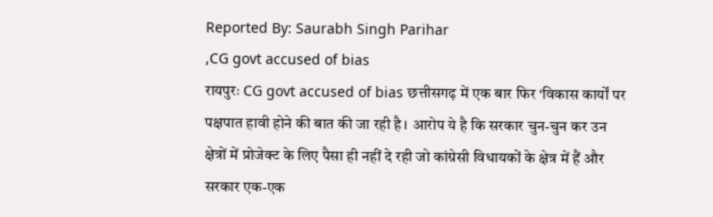Reported By: Saurabh Singh Parihar
,CG govt accused of bias
रायपुरः CG govt accused of bias छत्तीसगढ़ में एक बार फिर ‘विकास कार्यों पर पक्षपात हावी होने की बात की जा रही है। आरोप ये है कि सरकार चुन-चुन कर उन क्षेत्रों में प्रोजेक्ट के लिए पैसा ही नहीं दे रही जो कांग्रेसी विधायकों के क्षेत्र में हैं और सरकार एक-एक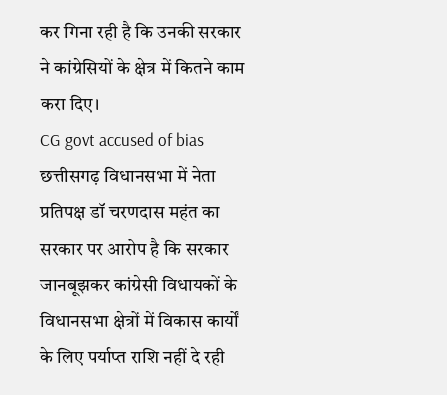कर गिना रही है कि उनकी सरकार ने कांग्रेसियों के क्षेत्र में कितने काम करा दिए।
CG govt accused of bias छत्तीसगढ़ विधानसभा में नेता प्रतिपक्ष डॉ चरणदास महंत का सरकार पर आरोप है कि सरकार जानबूझकर कांग्रेसी विधायकों के विधानसभा क्षेत्रों में विकास कार्यों के लिए पर्याप्त राशि नहीं दे रही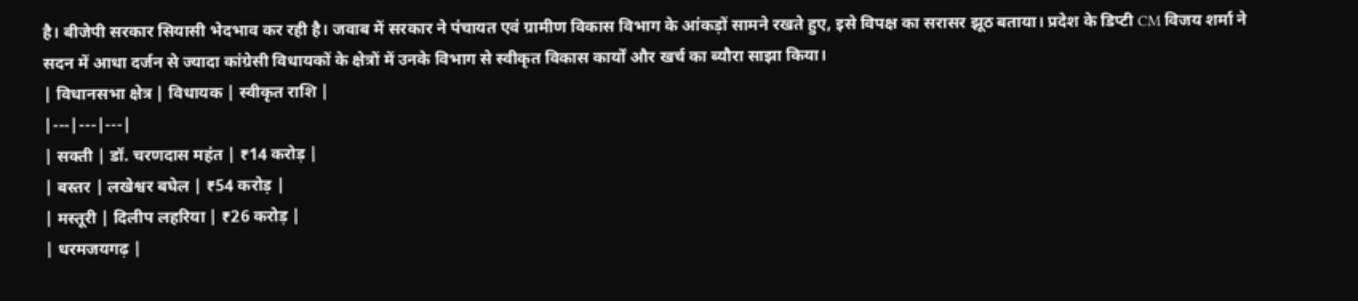है। बीजेपी सरकार सियासी भेदभाव कर रही है। जवाब में सरकार ने पंचायत एवं ग्रामीण विकास विभाग के आंकड़ों सामने रखते हुए, इसे विपक्ष का सरासर झूठ बताया। प्रदेश के डिप्टी CM विजय शर्मा ने सदन में आधा दर्जन से ज्यादा कांग्रेसी विधायकों के क्षेत्रों में उनके विभाग से स्वीकृत विकास कार्यों और खर्च का ब्यौरा साझा किया।
| विधानसभा क्षेत्र | विधायक | स्वीकृत राशि |
|---|---|---|
| सक्ती | डॉ. चरणदास महंत | ₹14 करोड़ |
| बस्तर | लखेश्वर बघेल | ₹54 करोड़ |
| मस्तूरी | दिलीप लहरिया | ₹26 करोड़ |
| धरमजयगढ़ |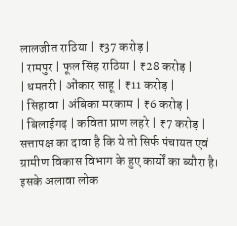लालजीत राठिया | ₹37 करोड़ |
| रामपुर | फूल सिंह राठिया | ₹28 करोड़ |
| धमतरी | ओंकार साहू | ₹11 करोड़ |
| सिहावा | अंबिका मरकाम | ₹6 करोड़ |
| बिलाईगढ़ | कविता प्राण लहरे | ₹7 करोड़ |
सत्तापक्ष का दावा है कि ये तो सिर्फ पंचायत एवं ग्रामीण विकास विभाग के हुए कार्यों का ब्यौरा है। इसके अलावा लोक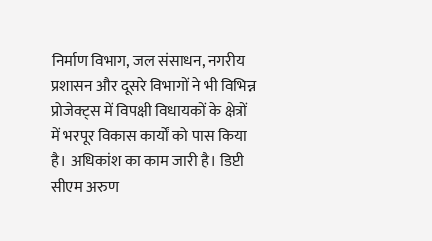निर्माण विभाग, जल संसाधन, नगरीय प्रशासन और दूसरे विभागों ने भी विभिन्न प्रोजेक्ट्स में विपक्षी विधायकों के क्षेत्रों में भरपूर विकास कार्यों को पास किया है। अधिकांश का काम जारी है। डिप्टी सीएम अरुण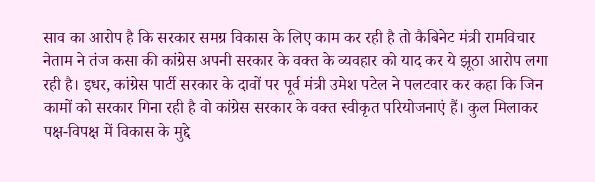साव का आरोप है कि सरकार समग्र विकास के लिए काम कर रही है तो कैबिनेट मंत्री रामविचार नेताम ने तंज कसा की कांग्रेस अपनी सरकार के वक्त के व्यवहार को याद कर ये झूठा आरोप लगा रही है। इधर, कांग्रेस पार्टी सरकार के दावों पर पूर्व मंत्री उमेश पटेल ने पलटवार कर कहा कि जिन कामों को सरकार गिना रही है वो कांग्रेस सरकार के वक्त स्वीकृत परियोजनाएं हैं। कुल मिलाकर पक्ष-विपक्ष में विकास के मुद्दे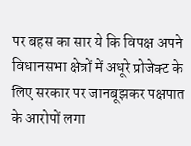पर बहस का सार ये कि विपक्ष अपने विधानसभा क्षेत्रों में अधूरे प्रोजेक्ट के लिए सरकार पर जानबूझकर पक्षपात के आरोपों लगा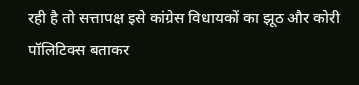रही है तो सत्तापक्ष इसे कांग्रेस विधायकों का झूठ और कोरी पॉलिटिक्स बताकर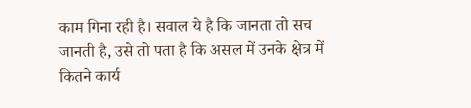काम गिना रही है। सवाल ये है कि जानता तो सच जानती है, उसे तो पता है कि असल में उनके क्षेत्र में कितने कार्य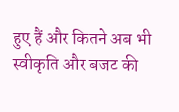हुए हैं और कितने अब भी स्वीकृति और बजट की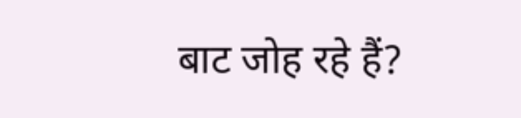बाट जोह रहे हैं?